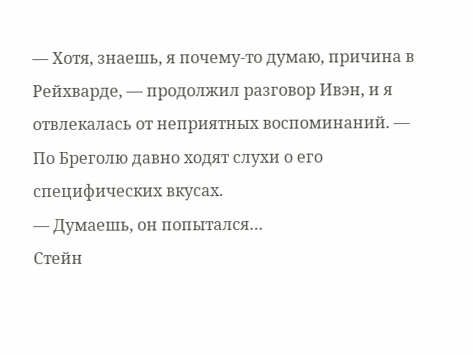— Хотя, знаешь, я почему-то думаю, причина в Рейхварде, — продолжил разговор Ивэн, и я отвлекалась от неприятных воспоминаний. — По Бреголю давно ходят слухи о его специфических вкусах.
— Думаешь, он попытался…
Стейн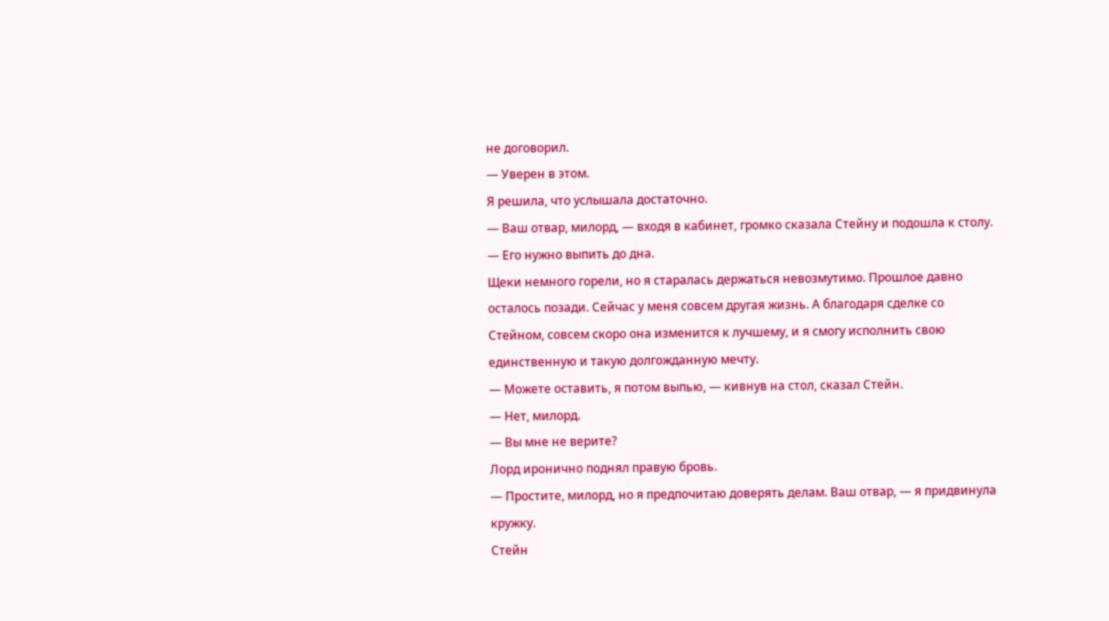не договорил.
— Уверен в этом.
Я решила, что услышала достаточно.
— Ваш отвар, милорд, — входя в кабинет, громко сказала Стейну и подошла к столу. — Его нужно выпить до дна.
Щеки немного горели, но я старалась держаться невозмутимо. Прошлое давно осталось позади. Сейчас у меня совсем другая жизнь. А благодаря сделке со Стейном, совсем скоро она изменится к лучшему, и я смогу исполнить свою единственную и такую долгожданную мечту.
— Можете оставить, я потом выпью, — кивнув на стол, сказал Стейн.
— Нет, милорд.
— Вы мне не верите?
Лорд иронично поднял правую бровь.
— Простите, милорд, но я предпочитаю доверять делам. Ваш отвар, — я придвинула кружку.
Стейн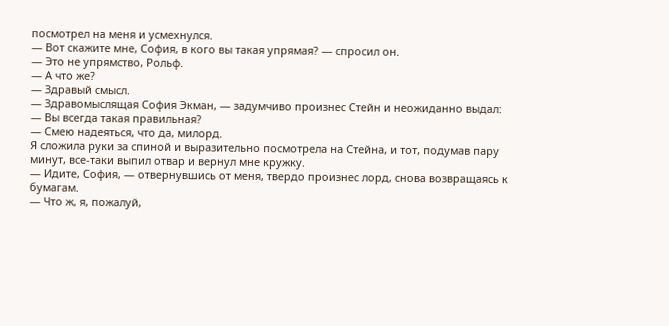посмотрел на меня и усмехнулся.
— Вот скажите мне, София, в кого вы такая упрямая? — спросил он.
— Это не упрямство, Рольф.
— А что же?
— Здравый смысл.
— Здравомыслящая София Экман, — задумчиво произнес Стейн и неожиданно выдал: — Вы всегда такая правильная?
— Смею надеяться, что да, милорд.
Я сложила руки за спиной и выразительно посмотрела на Стейна, и тот, подумав пару минут, все-таки выпил отвар и вернул мне кружку.
— Идите, София, — отвернувшись от меня, твердо произнес лорд, снова возвращаясь к бумагам.
— Что ж, я, пожалуй,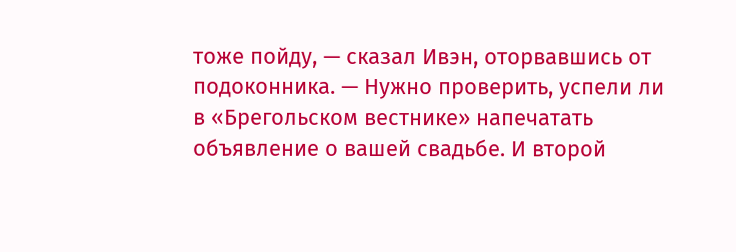тоже пойду, — сказал Ивэн, оторвавшись от подоконника. — Нужно проверить, успели ли в «Брегольском вестнике» напечатать объявление о вашей свадьбе. И второй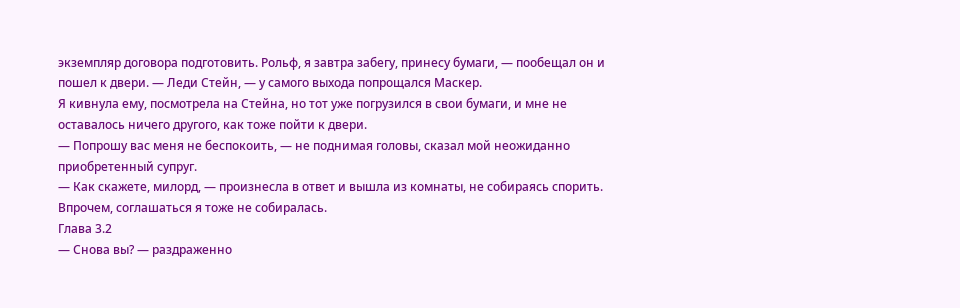экземпляр договора подготовить. Рольф, я завтра забегу, принесу бумаги, — пообещал он и пошел к двери. — Леди Стейн, — у самого выхода попрощался Маскер.
Я кивнула ему, посмотрела на Стейна, но тот уже погрузился в свои бумаги, и мне не оставалось ничего другого, как тоже пойти к двери.
— Попрошу вас меня не беспокоить, — не поднимая головы, сказал мой неожиданно приобретенный супруг.
— Как скажете, милорд, — произнесла в ответ и вышла из комнаты, не собираясь спорить. Впрочем, соглашаться я тоже не собиралась.
Глава 3.2
— Снова вы? — раздраженно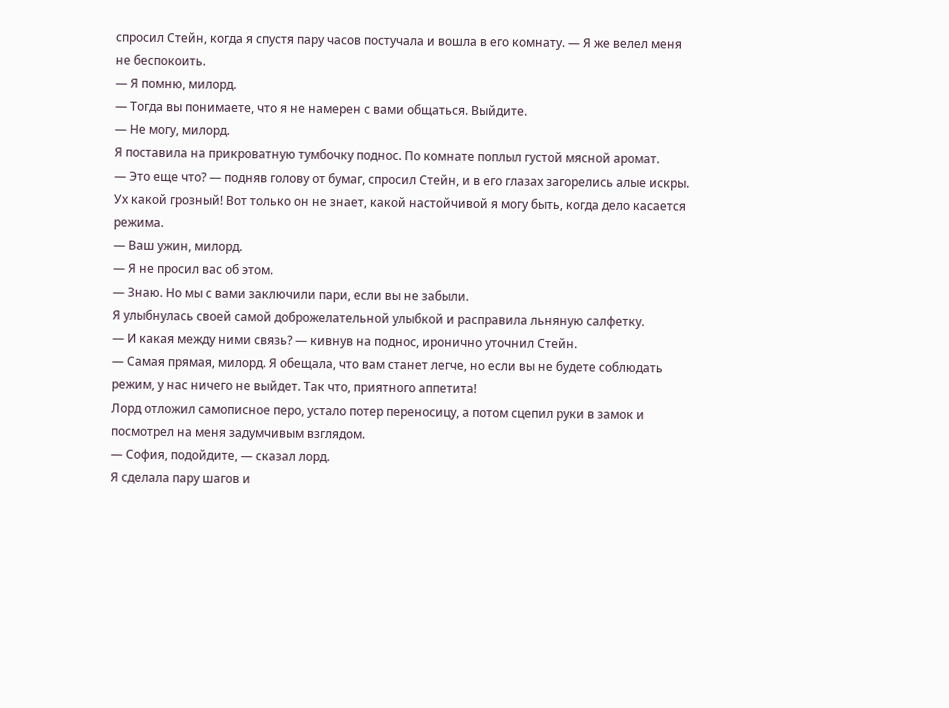спросил Стейн, когда я спустя пару часов постучала и вошла в его комнату. — Я же велел меня не беспокоить.
— Я помню, милорд.
— Тогда вы понимаете, что я не намерен с вами общаться. Выйдите.
— Не могу, милорд.
Я поставила на прикроватную тумбочку поднос. По комнате поплыл густой мясной аромат.
— Это еще что? — подняв голову от бумаг, спросил Стейн, и в его глазах загорелись алые искры.
Ух какой грозный! Вот только он не знает, какой настойчивой я могу быть, когда дело касается режима.
— Ваш ужин, милорд.
— Я не просил вас об этом.
— Знаю. Но мы с вами заключили пари, если вы не забыли.
Я улыбнулась своей самой доброжелательной улыбкой и расправила льняную салфетку.
— И какая между ними связь? — кивнув на поднос, иронично уточнил Стейн.
— Самая прямая, милорд. Я обещала, что вам станет легче, но если вы не будете соблюдать режим, у нас ничего не выйдет. Так что, приятного аппетита!
Лорд отложил самописное перо, устало потер переносицу, а потом сцепил руки в замок и посмотрел на меня задумчивым взглядом.
— София, подойдите, — сказал лорд.
Я сделала пару шагов и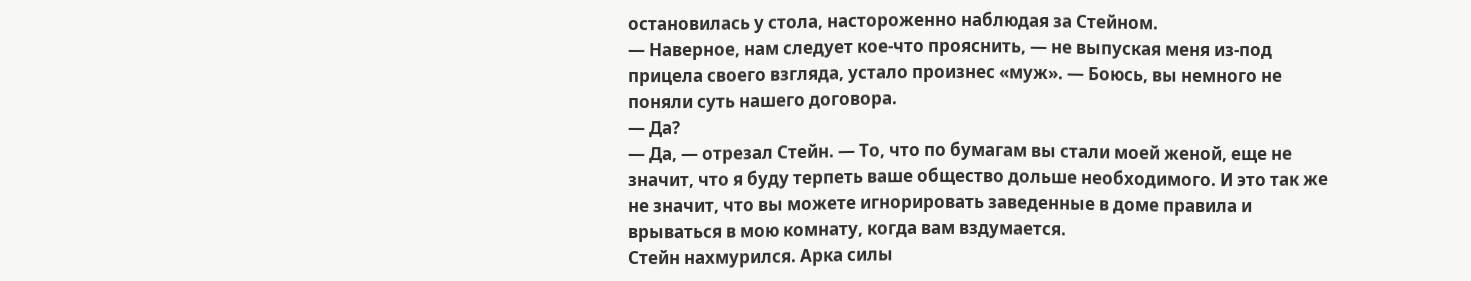остановилась у стола, настороженно наблюдая за Стейном.
— Наверное, нам следует кое-что прояснить, — не выпуская меня из-под прицела своего взгляда, устало произнес «муж». — Боюсь, вы немного не поняли суть нашего договора.
— Да?
— Да, — отрезал Стейн. — То, что по бумагам вы стали моей женой, еще не значит, что я буду терпеть ваше общество дольше необходимого. И это так же не значит, что вы можете игнорировать заведенные в доме правила и врываться в мою комнату, когда вам вздумается.
Стейн нахмурился. Арка силы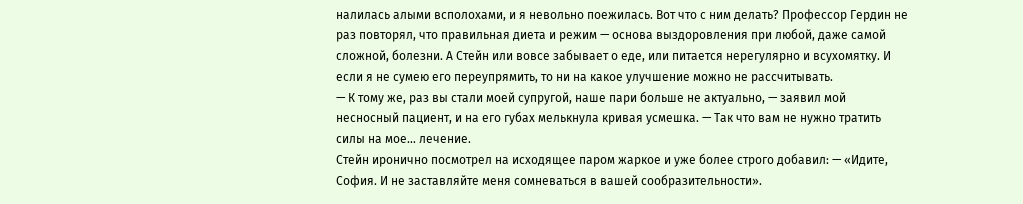налилась алыми всполохами, и я невольно поежилась. Вот что с ним делать? Профессор Гердин не раз повторял, что правильная диета и режим — основа выздоровления при любой, даже самой сложной, болезни. А Стейн или вовсе забывает о еде, или питается нерегулярно и всухомятку. И если я не сумею его переупрямить, то ни на какое улучшение можно не рассчитывать.
— К тому же, раз вы стали моей супругой, наше пари больше не актуально, — заявил мой несносный пациент, и на его губах мелькнула кривая усмешка. — Так что вам не нужно тратить силы на мое… лечение.
Стейн иронично посмотрел на исходящее паром жаркое и уже более строго добавил: — «Идите, София. И не заставляйте меня сомневаться в вашей сообразительности».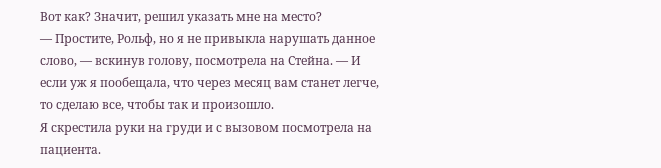Вот как? Значит, решил указать мне на место?
— Простите, Рольф, но я не привыкла нарушать данное слово, — вскинув голову, посмотрела на Стейна. — И если уж я пообещала, что через месяц вам станет легче, то сделаю все, чтобы так и произошло.
Я скрестила руки на груди и с вызовом посмотрела на пациента.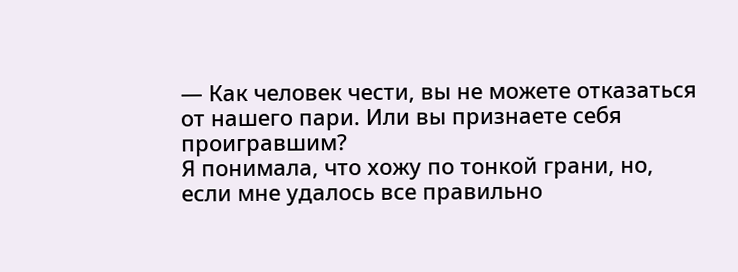— Как человек чести, вы не можете отказаться от нашего пари. Или вы признаете себя проигравшим?
Я понимала, что хожу по тонкой грани, но, если мне удалось все правильно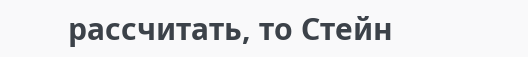рассчитать, то Стейн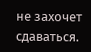не захочет сдаваться.